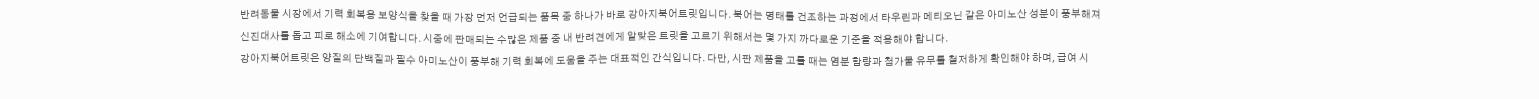반려동물 시장에서 기력 회복용 보양식을 찾을 때 가장 먼저 언급되는 품목 중 하나가 바로 강아지북어트릿입니다. 북어는 명태를 건조하는 과정에서 타우린과 메티오닌 같은 아미노산 성분이 풍부해져 신진대사를 돕고 피로 해소에 기여합니다. 시중에 판매되는 수많은 제품 중 내 반려견에게 알맞은 트릿을 고르기 위해서는 몇 가지 까다로운 기준을 적용해야 합니다.
강아지북어트릿은 양질의 단백질과 필수 아미노산이 풍부해 기력 회복에 도움을 주는 대표적인 간식입니다. 다만, 시판 제품을 고를 때는 염분 함량과 첨가물 유무를 철저하게 확인해야 하며, 급여 시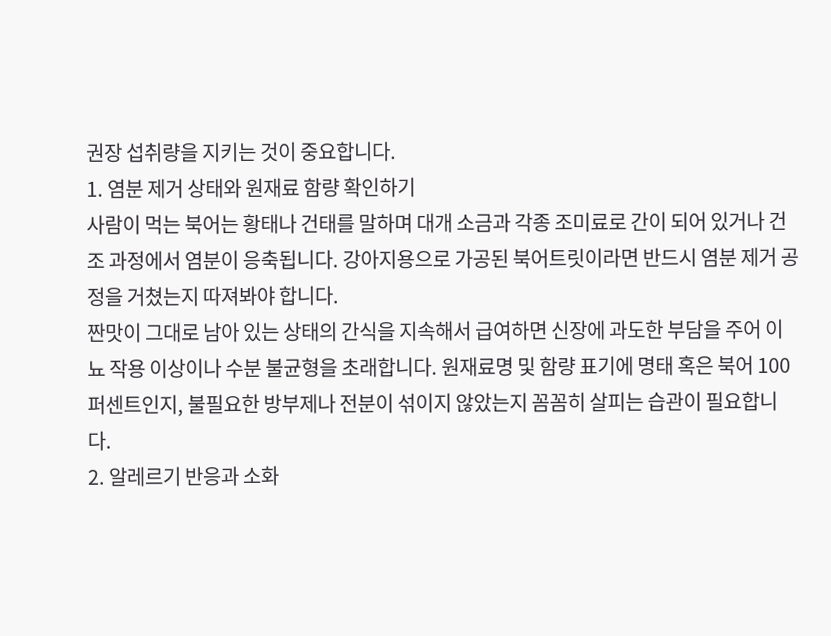권장 섭취량을 지키는 것이 중요합니다.
1. 염분 제거 상태와 원재료 함량 확인하기
사람이 먹는 북어는 황태나 건태를 말하며 대개 소금과 각종 조미료로 간이 되어 있거나 건조 과정에서 염분이 응축됩니다. 강아지용으로 가공된 북어트릿이라면 반드시 염분 제거 공정을 거쳤는지 따져봐야 합니다.
짠맛이 그대로 남아 있는 상태의 간식을 지속해서 급여하면 신장에 과도한 부담을 주어 이뇨 작용 이상이나 수분 불균형을 초래합니다. 원재료명 및 함량 표기에 명태 혹은 북어 100퍼센트인지, 불필요한 방부제나 전분이 섞이지 않았는지 꼼꼼히 살피는 습관이 필요합니다.
2. 알레르기 반응과 소화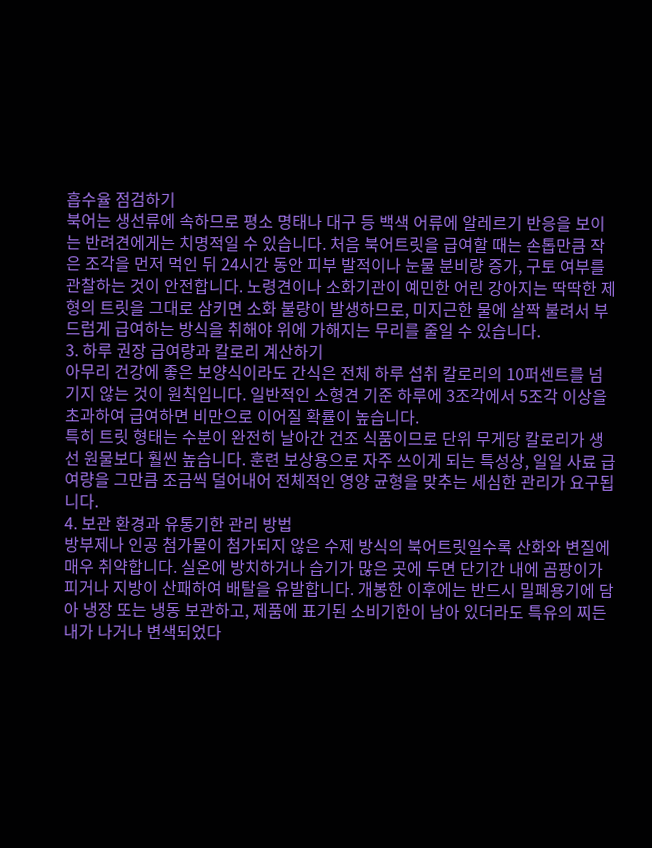흡수율 점검하기
북어는 생선류에 속하므로 평소 명태나 대구 등 백색 어류에 알레르기 반응을 보이는 반려견에게는 치명적일 수 있습니다. 처음 북어트릿을 급여할 때는 손톱만큼 작은 조각을 먼저 먹인 뒤 24시간 동안 피부 발적이나 눈물 분비량 증가, 구토 여부를 관찰하는 것이 안전합니다. 노령견이나 소화기관이 예민한 어린 강아지는 딱딱한 제형의 트릿을 그대로 삼키면 소화 불량이 발생하므로, 미지근한 물에 살짝 불려서 부드럽게 급여하는 방식을 취해야 위에 가해지는 무리를 줄일 수 있습니다.
3. 하루 권장 급여량과 칼로리 계산하기
아무리 건강에 좋은 보양식이라도 간식은 전체 하루 섭취 칼로리의 10퍼센트를 넘기지 않는 것이 원칙입니다. 일반적인 소형견 기준 하루에 3조각에서 5조각 이상을 초과하여 급여하면 비만으로 이어질 확률이 높습니다.
특히 트릿 형태는 수분이 완전히 날아간 건조 식품이므로 단위 무게당 칼로리가 생선 원물보다 훨씬 높습니다. 훈련 보상용으로 자주 쓰이게 되는 특성상, 일일 사료 급여량을 그만큼 조금씩 덜어내어 전체적인 영양 균형을 맞추는 세심한 관리가 요구됩니다.
4. 보관 환경과 유통기한 관리 방법
방부제나 인공 첨가물이 첨가되지 않은 수제 방식의 북어트릿일수록 산화와 변질에 매우 취약합니다. 실온에 방치하거나 습기가 많은 곳에 두면 단기간 내에 곰팡이가 피거나 지방이 산패하여 배탈을 유발합니다. 개봉한 이후에는 반드시 밀폐용기에 담아 냉장 또는 냉동 보관하고, 제품에 표기된 소비기한이 남아 있더라도 특유의 찌든 내가 나거나 변색되었다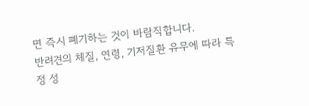면 즉시 폐기하는 것이 바람직합니다.
반려견의 체질, 연령, 기저질환 유무에 따라 특정 성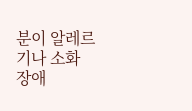분이 알레르기나 소화 장애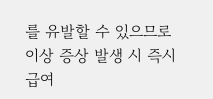를 유발할 수 있으므로 이상 증상 발생 시 즉시 급여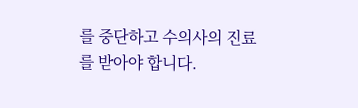를 중단하고 수의사의 진료를 받아야 합니다.